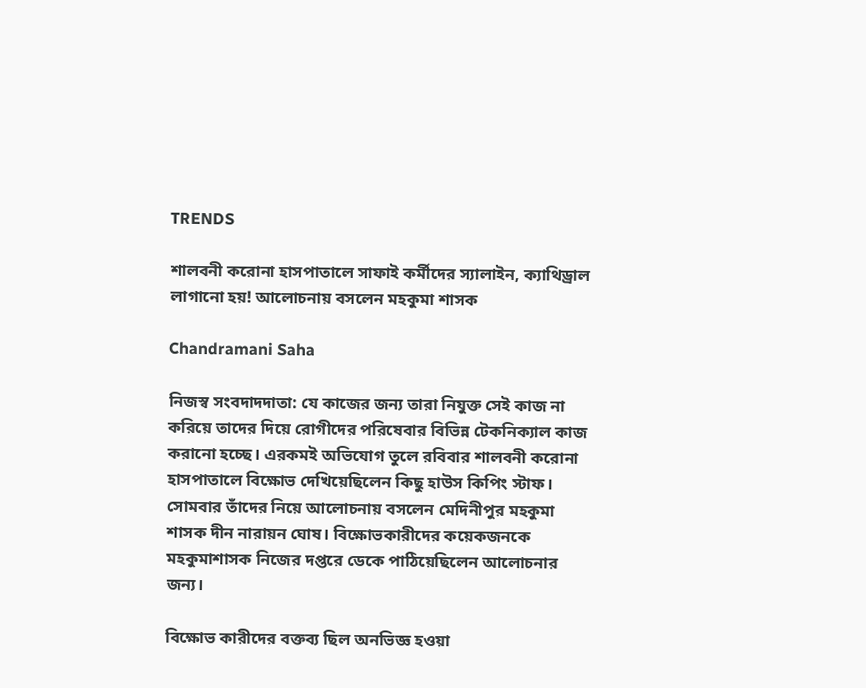TRENDS

শালবনী করোনা হাসপাতালে সাফাই কর্মীদের স্যালাইন, ক্যাথিড্রাল লাগানো হয়! আলোচনায় বসলেন মহকুমা শাসক

Chandramani Saha

নিজস্ব সংবদাদদাতা: যে কাজের জন্য তারা নিযুক্ত সেই কাজ না করিয়ে তাদের দিয়ে রোগীদের পরিষেবার বিভিন্ন টেকনিক্যাল কাজ করানো হচ্ছে। এরকমই অভিযোগ তুলে রবিবার শালবনী করোনা হাসপাতালে বিক্ষোভ দেখিয়েছিলেন কিছু হাউস কিপিং স্টাফ। সোমবার তাঁদের নিয়ে আলোচনায় বসলেন মেদিনীপুর মহকুমা শাসক দীন নারায়ন ঘোষ। বিক্ষোভকারীদের কয়েকজনকে মহকুমাশাসক নিজের দপ্তরে ডেকে পাঠিয়েছিলেন আলোচনার জন্য।

বিক্ষোভ কারীদের বক্তব্য ছিল অনভিজ্ঞ হওয়া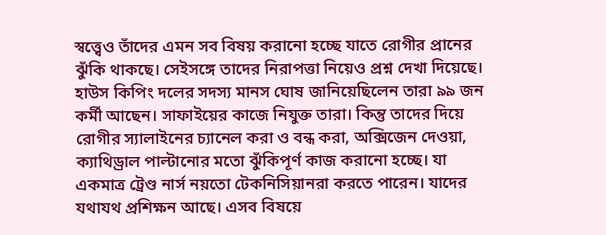স্বত্ত্বেও তাঁদের এমন সব বিষয় করানো হচ্ছে যাতে রোগীর প্রানের ঝুঁকি থাকছে। সেইসঙ্গে তাদের নিরাপত্তা নিয়েও প্রশ্ন দেখা দিয়েছে। হাউস কিপিং দলের সদস্য মানস ঘোষ জানিয়েছিলেন তারা ৯৯ জন কর্মী আছেন। সাফাইয়ের কাজে নিযুক্ত তারা। কিন্তু তাদের দিয়ে রোগীর স্যালাইনের চ্যানেল করা ও বন্ধ করা, অক্সিজেন দেওয়া, ক্যাথিড্রাল পাল্টানোর মতো ঝুঁকিপূর্ণ কাজ করানো হচ্ছে। যা একমাত্র ট্রেণ্ড নার্স নয়তো টেকনিসিয়ানরা করতে পারেন। যাদের যথাযথ প্রশিক্ষন আছে। এসব বিষয়ে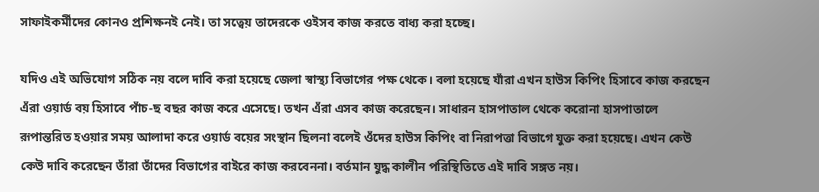সাফাইকর্মীদের কোনও প্রশিক্ষনই নেই। তা সত্বেয় তাদেরকে ওইসব কাজ করতে বাধ্য করা হচ্ছে।

যদিও এই অভিযোগ সঠিক নয় বলে দাবি করা হয়েছে জেলা স্বাস্থ্য বিভাগের পক্ষ থেকে। বলা হয়েছে যাঁরা এখন হাউস কিপিং হিসাবে কাজ করছেন এঁরা ওয়ার্ড বয় হিসাবে পাঁচ-ছ বছর কাজ করে এসেছে। তখন এঁরা এসব কাজ করেছেন। সাধারন হাসপাতাল থেকে করোনা হাসপাতালে রূপান্তরিত হওয়ার সময় আলাদা করে ওয়ার্ড বয়ের সংস্থান ছিলনা বলেই ওঁদের হাউস কিপিং বা নিরাপত্তা বিভাগে যুক্ত করা হয়েছে। এখন কেউ কেউ দাবি করেছেন তাঁরা তাঁদের বিভাগের বাইরে কাজ করবেননা। বর্তমান যুদ্ধ কালীন পরিস্থিতিতে এই দাবি সঙ্গত নয়।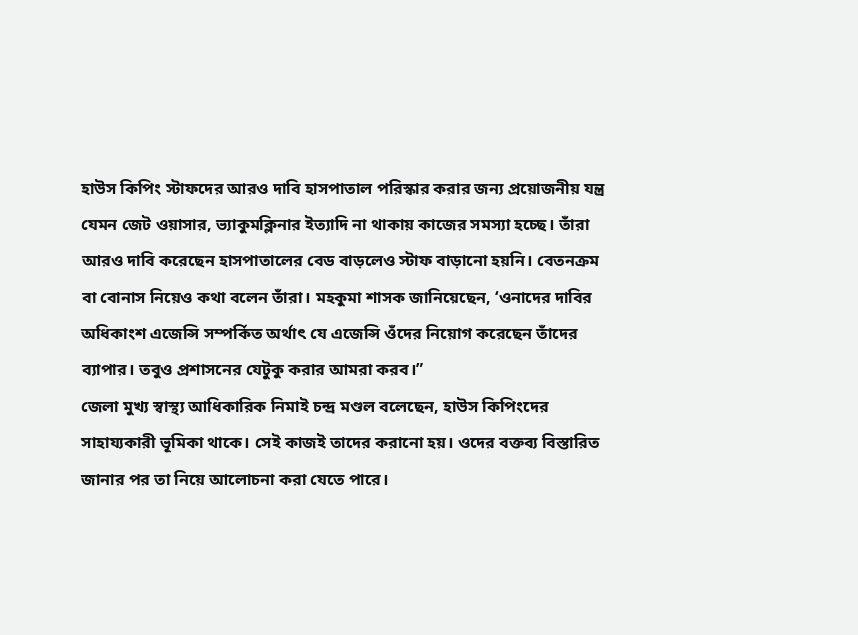হাউস কিপিং স্টাফদের আরও দাবি হাসপাতাল পরিস্কার করার জন্য প্রয়োজনীয় যন্ত্র যেমন জেট ওয়াসার, ভ্যাকুমক্লিনার ইত্যাদি না থাকায় কাজের সমস্যা হচ্ছে। তাঁরা আরও দাবি করেছেন হাসপাতালের বেড বাড়লেও স্টাফ বাড়ানো হয়নি। বেতনক্রম বা বোনাস নিয়েও কথা বলেন তাঁরা। মহকুমা শাসক জানিয়েছেন, ‘ওনাদের দাবির অধিকাংশ এজেন্সি সম্পর্কিত অর্থাৎ যে এজেন্সি ওঁদের নিয়োগ করেছেন তাঁদের ব্যাপার। তবুও প্রশাসনের যেটুকু করার আমরা করব।”
জেলা মুখ্য স্বাস্থ্য আধিকারিক নিমাই চন্দ্র মণ্ডল বলেছেন, হাউস কিপিংদের সাহায্যকারী ভূমিকা থাকে। সেই কাজই তাদের করানো হয়। ওদের বক্তব্য বিস্তারিত জানার পর তা নিয়ে আলোচনা করা যেতে পারে।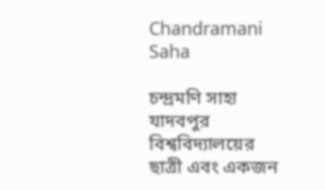Chandramani Saha

চন্দ্রমণি সাহা যাদবপুর বিশ্ববিদ্যালয়ের ছাত্রী এবং একজন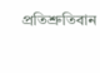প্রতিশ্রুতিবান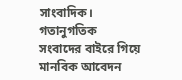সাংবাদিক। গতানুগতিক সংবাদের বাইরে গিয়ে মানবিক আবেদন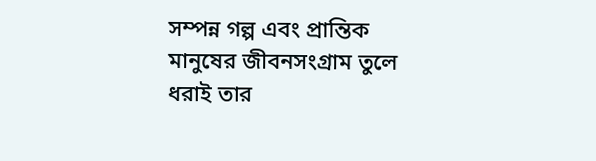সম্পন্ন গল্প এবং প্রান্তিক মানুষের জীবনসংগ্রাম তুলে ধরাই তার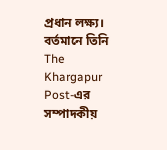প্রধান লক্ষ্য। বর্তমানে তিনি The Khargapur Post-এর সম্পাদকীয়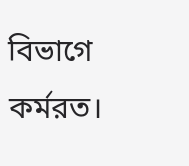বিভাগে কর্মরত।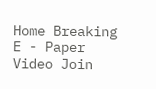Home Breaking E - Paper Video Join